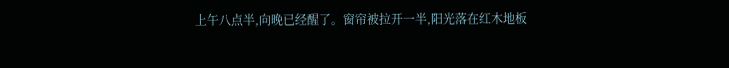上午八点半,向晚已经醒了。窗帘被拉开一半,阳光落在红木地板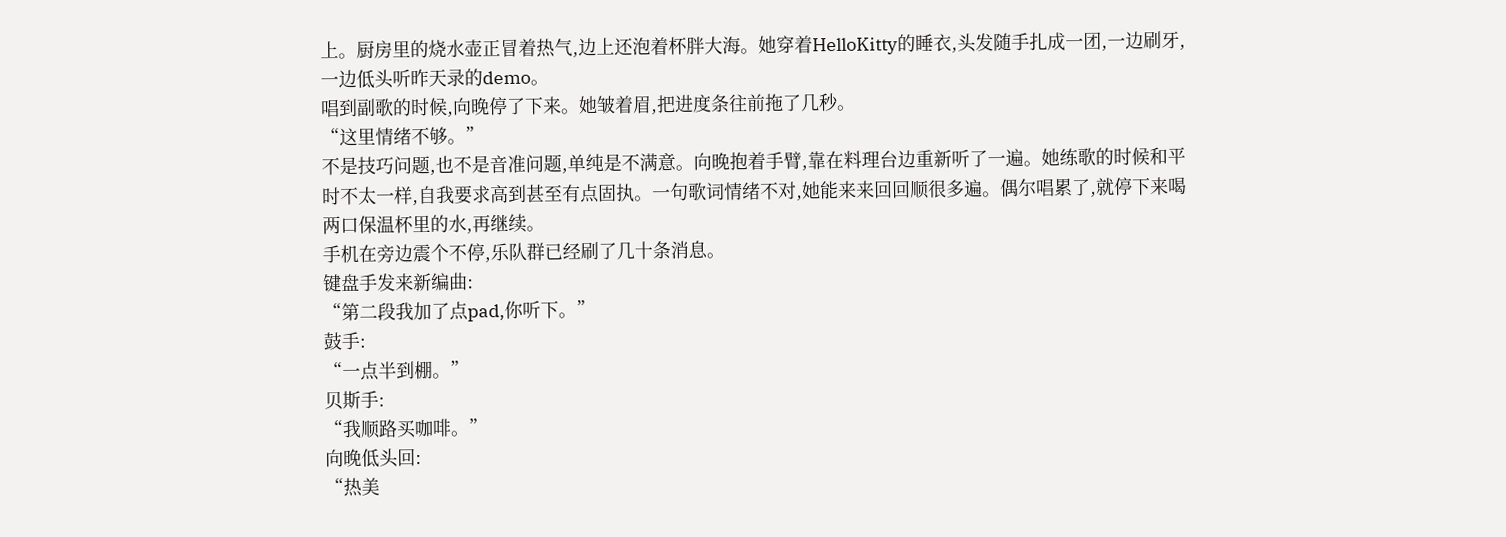上。厨房里的烧水壶正冒着热气,边上还泡着杯胖大海。她穿着HelloKitty的睡衣,头发随手扎成一团,一边刷牙,一边低头听昨天录的demo。
唱到副歌的时候,向晚停了下来。她皱着眉,把进度条往前拖了几秒。
“这里情绪不够。”
不是技巧问题,也不是音准问题,单纯是不满意。向晚抱着手臂,靠在料理台边重新听了一遍。她练歌的时候和平时不太一样,自我要求高到甚至有点固执。一句歌词情绪不对,她能来来回回顺很多遍。偶尔唱累了,就停下来喝两口保温杯里的水,再继续。
手机在旁边震个不停,乐队群已经刷了几十条消息。
键盘手发来新编曲:
“第二段我加了点pad,你听下。”
鼓手:
“一点半到棚。”
贝斯手:
“我顺路买咖啡。”
向晚低头回:
“热美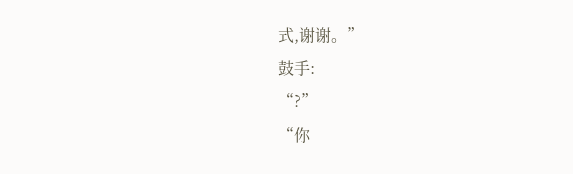式,谢谢。”
鼓手:
“?”
“你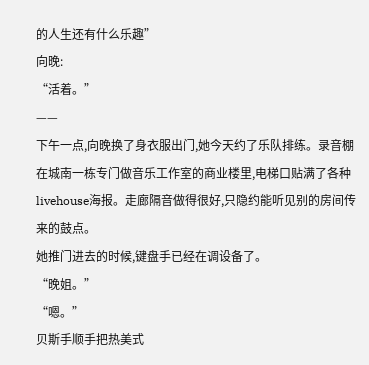的人生还有什么乐趣”
向晚:
“活着。”
——
下午一点,向晚换了身衣服出门,她今天约了乐队排练。录音棚在城南一栋专门做音乐工作室的商业楼里,电梯口贴满了各种livehouse海报。走廊隔音做得很好,只隐约能听见别的房间传来的鼓点。
她推门进去的时候,键盘手已经在调设备了。
“晚姐。”
“嗯。”
贝斯手顺手把热美式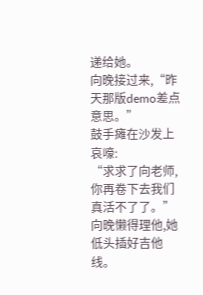递给她。
向晚接过来,“昨天那版demo差点意思。”
鼓手瘫在沙发上哀嚎:
“求求了向老师,你再卷下去我们真活不了了。”
向晚懒得理他,她低头插好吉他线。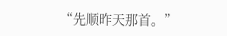“先顺昨天那首。”